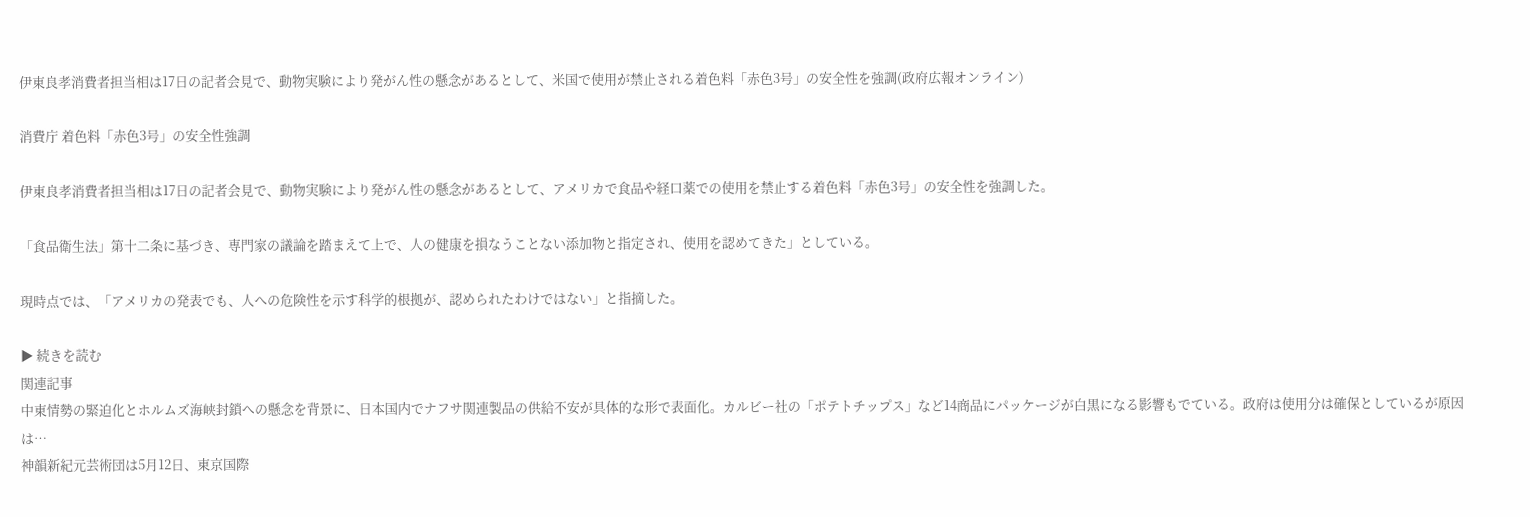伊東良孝消費者担当相は17日の記者会見で、動物実験により発がん性の懸念があるとして、米国で使用が禁止される着色料「赤色3号」の安全性を強調(政府広報オンライン)

消費庁 着色料「赤色3号」の安全性強調

伊東良孝消費者担当相は17日の記者会見で、動物実験により発がん性の懸念があるとして、アメリカで食品や経口薬での使用を禁止する着色料「赤色3号」の安全性を強調した。

「食品衛生法」第十二条に基づき、専門家の議論を踏まえて上で、人の健康を損なうことない添加物と指定され、使用を認めてきた」としている。

現時点では、「アメリカの発表でも、人への危険性を示す科学的根拠が、認められたわけではない」と指摘した。

▶ 続きを読む
関連記事
中東情勢の緊迫化とホルムズ海峡封鎖への懸念を背景に、日本国内でナフサ関連製品の供給不安が具体的な形で表面化。カルビー社の「ポテトチップス」など14商品にパッケージが白黒になる影響もでている。政府は使用分は確保としているが原因は…
神韻新紀元芸術団は5月12日、東京国際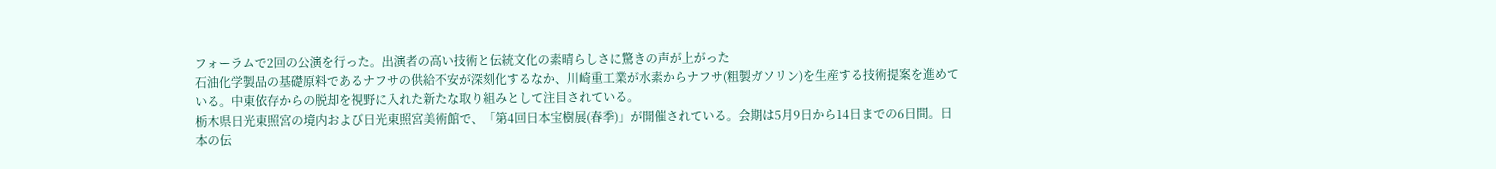フォーラムで2回の公演を行った。出演者の高い技術と伝統文化の素晴らしさに驚きの声が上がった
石油化学製品の基礎原料であるナフサの供給不安が深刻化するなか、川崎重工業が水素からナフサ(粗製ガソリン)を生産する技術提案を進めている。中東依存からの脱却を視野に入れた新たな取り組みとして注目されている。
栃木県日光東照宮の境内および日光東照宮美術館で、「第4回日本宝樹展(春季)」が開催されている。会期は5月9日から14日までの6日間。日本の伝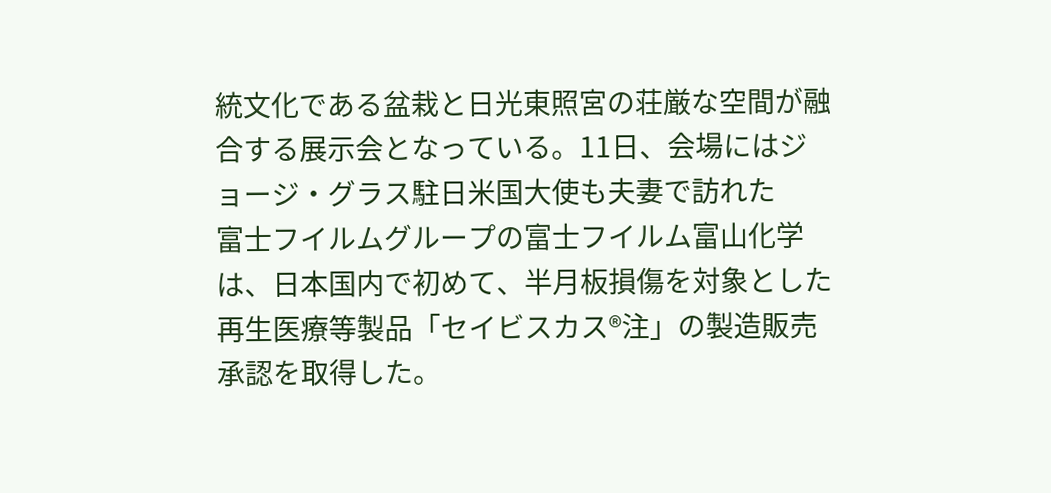統文化である盆栽と日光東照宮の荘厳な空間が融合する展示会となっている。11日、会場にはジョージ・グラス駐日米国大使も夫妻で訪れた
富士フイルムグループの富士フイルム富山化学は、日本国内で初めて、半月板損傷を対象とした再生医療等製品「セイビスカス®注」の製造販売承認を取得した。